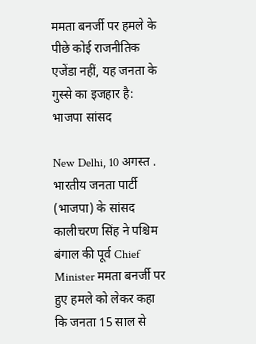ममता बनर्जी पर हमले के पीछे कोई राजनीतिक एजेंडा नहीं, यह जनता के गुस्से का इजहार है: भाजपा सांसद

New Delhi, 10 अगस्त . भारतीय जनता पार्टी (भाजपा) के सांसद कालीचरण सिंह ने पश्चिम बंगाल की पूर्व Chief Minister ममता बनर्जी पर हुए हमले को लेकर कहा कि जनता 15 साल से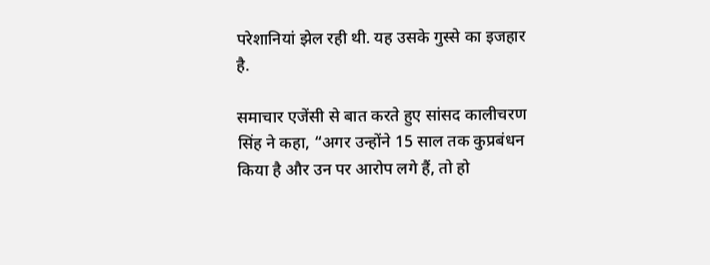परेशानियां झेल रही थी. यह उसके गुस्से का इजहार है.

समाचार एजेंसी से बात करते हुए सांसद कालीचरण सिंह ने कहा, “अगर उन्होंने 15 साल तक कुप्रबंधन किया है और उन पर आरोप लगे हैं, तो हो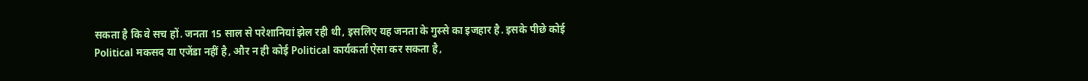सकता है कि वे सच हों. जनता 15 साल से परेशानियां झेल रही थी, इसलिए यह जनता के गुस्से का इजहार है. इसके पीछे कोई Political मकसद या एजेंडा नहीं है, और न ही कोई Political कार्यकर्ता ऐसा कर सकता है,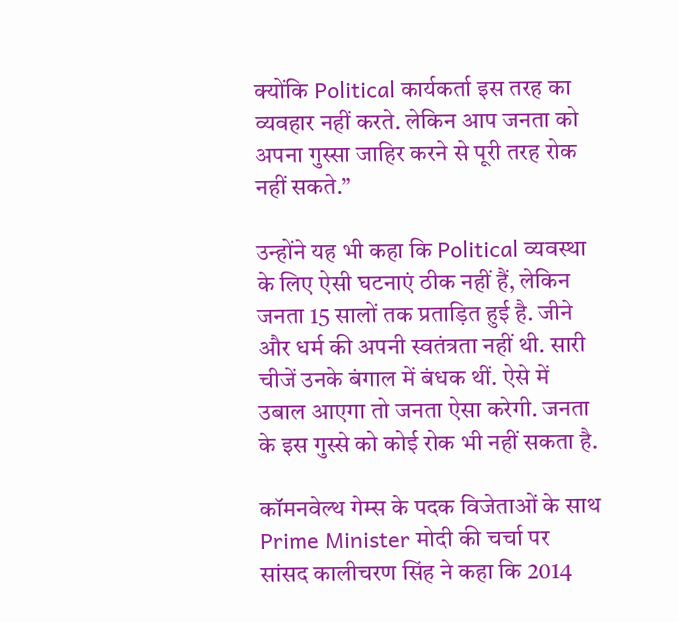क्योंकि Political कार्यकर्ता इस तरह का व्यवहार नहीं करते. लेकिन आप जनता को अपना गुस्सा जाहिर करने से पूरी तरह रोक नहीं सकते.”

उन्होंने यह भी कहा कि Political व्यवस्था के लिए ऐसी घटनाएं ठीक नहीं हैं, लेकिन जनता 15 सालों तक प्रताड़ित हुई है. जीने और धर्म की अपनी स्वतंत्रता नहीं थी. सारी चीजें उनके बंगाल में बंधक थीं. ऐसे में उबाल आएगा तो जनता ऐसा करेगी. जनता के इस गुस्से को कोई रोक भी नहीं सकता है.

कॉमनवेल्थ गेम्स के पदक विजेताओं के साथ Prime Minister मोदी की चर्चा पर सांसद कालीचरण सिंह ने कहा कि 2014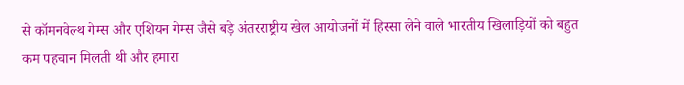से कॉमनवेल्थ गेम्स और एशियन गेम्स जैसे बड़े अंतरराष्ट्रीय खेल आयोजनों में हिस्सा लेने वाले भारतीय खिलाड़ियों को बहुत कम पहचान मिलती थी और हमारा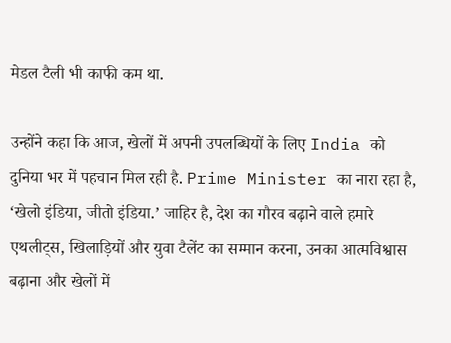मेडल टैली भी काफी कम था.

उन्होंने कहा कि आज, खेलों में अपनी उपलब्धियों के लिए India को दुनिया भर में पहचान मिल रही है. Prime Minister का नारा रहा है, ‘खेलो इंडिया, जीतो इंडिया.’ जाहिर है, देश का गौरव बढ़ाने वाले हमारे एथलीट्स, खिलाड़ियों और युवा टैलेंट का सम्मान करना, उनका आत्मविश्वास बढ़ाना और खेलों में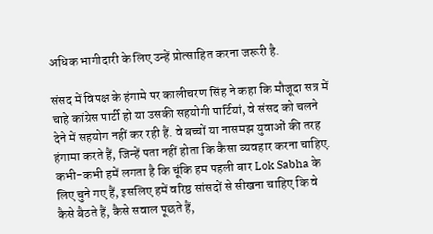अधिक भागीदारी के लिए उन्हें प्रोत्साहित करना जरूरी है.

संसद में विपक्ष के हंगामे पर कालीचरण सिंह ने कहा कि मौजूदा सत्र में चाहे कांग्रेस पार्टी हो या उसकी सहयोगी पार्टियां, वे संसद को चलने देने में सहयोग नहीं कर रही हैं. वे बच्चों या नासमझ युवाओं की तरह हंगामा करते हैं, जिन्हें पता नहीं होता कि कैसा व्यवहार करना चाहिए. कभी-कभी हमें लगता है कि चूंकि हम पहली बार Lok Sabha के लिए चुने गए हैं, इसलिए हमें वरिष्ठ सांसदों से सीखना चाहिए कि वे कैसे बैठते हैं, कैसे सवाल पूछते हैं,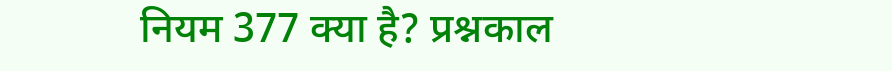नियम 377 क्या है? प्रश्नकाल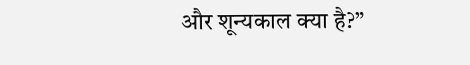और शून्यकाल क्या है?”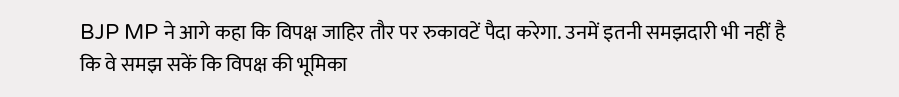BJP MP ने आगे कहा कि विपक्ष जाहिर तौर पर रुकावटें पैदा करेगा. उनमें इतनी समझदारी भी नहीं है कि वे समझ सकें कि विपक्ष की भूमिका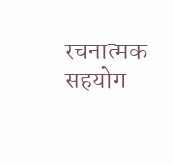रचनात्मक सहयोग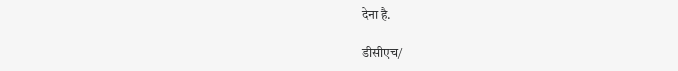देना है.

डीसीएच/